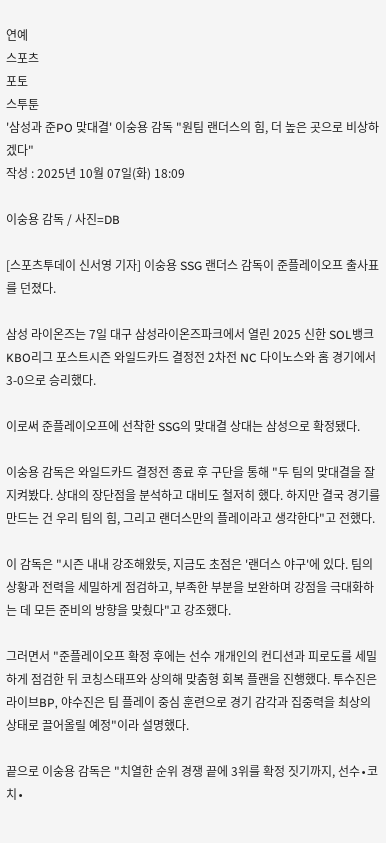연예
스포츠
포토
스투툰
'삼성과 준PO 맞대결' 이숭용 감독 "원팀 랜더스의 힘, 더 높은 곳으로 비상하겠다"
작성 : 2025년 10월 07일(화) 18:09

이숭용 감독 / 사진=DB

[스포츠투데이 신서영 기자] 이숭용 SSG 랜더스 감독이 준플레이오프 출사표를 던졌다.

삼성 라이온즈는 7일 대구 삼성라이온즈파크에서 열린 2025 신한 SOL뱅크 KBO리그 포스트시즌 와일드카드 결정전 2차전 NC 다이노스와 홈 경기에서 3-0으로 승리했다.

이로써 준플레이오프에 선착한 SSG의 맞대결 상대는 삼성으로 확정됐다.

이숭용 감독은 와일드카드 결정전 종료 후 구단을 통해 "두 팀의 맞대결을 잘 지켜봤다. 상대의 장단점을 분석하고 대비도 철저히 했다. 하지만 결국 경기를 만드는 건 우리 팀의 힘, 그리고 랜더스만의 플레이라고 생각한다"고 전했다.

이 감독은 "시즌 내내 강조해왔듯, 지금도 초점은 '랜더스 야구'에 있다. 팀의 상황과 전력을 세밀하게 점검하고, 부족한 부분을 보완하며 강점을 극대화하는 데 모든 준비의 방향을 맞췄다"고 강조했다.

그러면서 "준플레이오프 확정 후에는 선수 개개인의 컨디션과 피로도를 세밀하게 점검한 뒤 코칭스태프와 상의해 맞춤형 회복 플랜을 진행했다. 투수진은 라이브BP, 야수진은 팀 플레이 중심 훈련으로 경기 감각과 집중력을 최상의 상태로 끌어올릴 예정"이라 설명했다.

끝으로 이숭용 감독은 "치열한 순위 경쟁 끝에 3위를 확정 짓기까지, 선수∙코치∙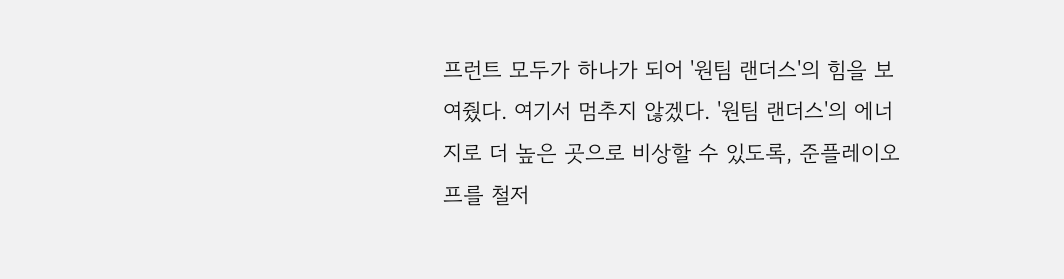프런트 모두가 하나가 되어 '원팀 랜더스'의 힘을 보여줬다. 여기서 멈추지 않겠다. '원팀 랜더스'의 에너지로 더 높은 곳으로 비상할 수 있도록, 준플레이오프를 철저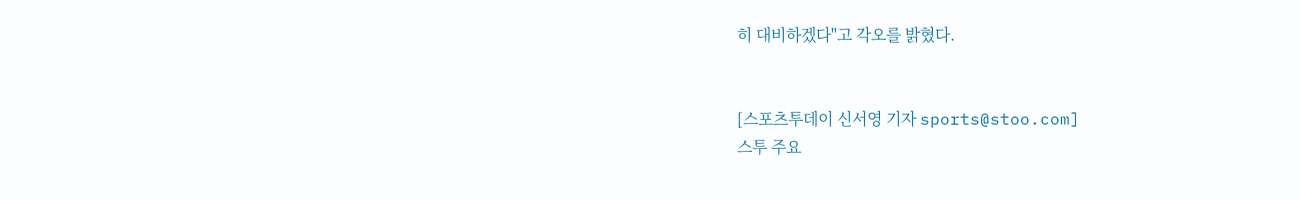히 대비하겠다"고 각오를 밝혔다.


[스포츠투데이 신서영 기자 sports@stoo.com]
스투 주요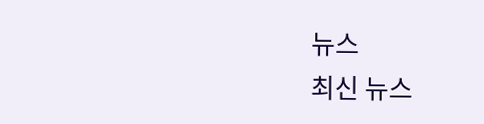뉴스
최신 뉴스